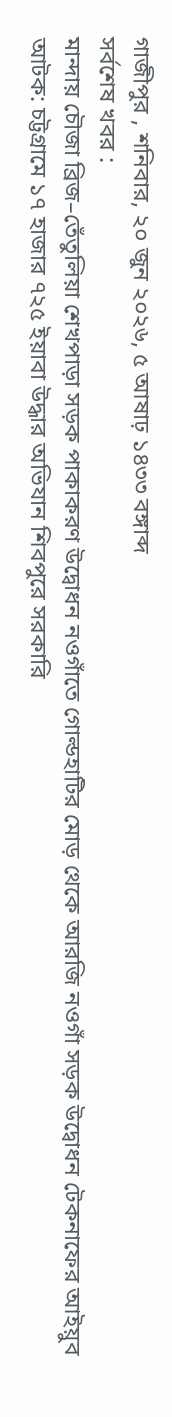গাজীপুর , শনিবার, ২০ জুন ২০২৬, ৫ আষাঢ় ১৪৩৩ বঙ্গাব্দ
সর্বশেষ খবর :
মান্দায় চৌজা ব্রিজ–তেঁতুলিয়া শেখপাড়া সড়ক পাকাকরণ উদ্বোধন নওগাঁতে গোল্ডহাটির মোড় থেকে আরজি নওগাঁ সড়ক উদ্বোধন টেকনাফের আইয়ুব আটক: চট্টগ্রামে ১৭ হাজার ৭২৫ ইয়াবা উদ্ধার অভিযান শিবপুরে সরকারি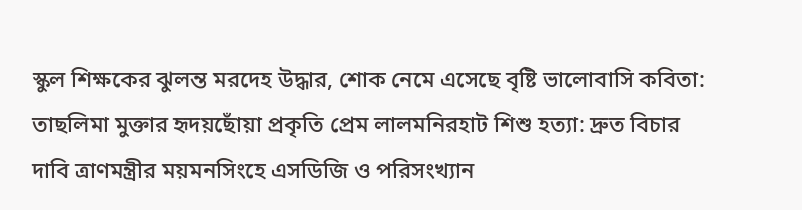স্কুল শিক্ষকের ঝুলন্ত মরদেহ উদ্ধার, শোক নেমে এসেছে বৃষ্টি ভালোবাসি কবিতা: তাছলিমা মুক্তার হৃদয়ছোঁয়া প্রকৃতি প্রেম লালমনিরহাট শিশু হত্যা: দ্রুত বিচার দাবি ত্রাণমন্ত্রীর ময়মনসিংহে এসডিজি ও পরিসংখ্যান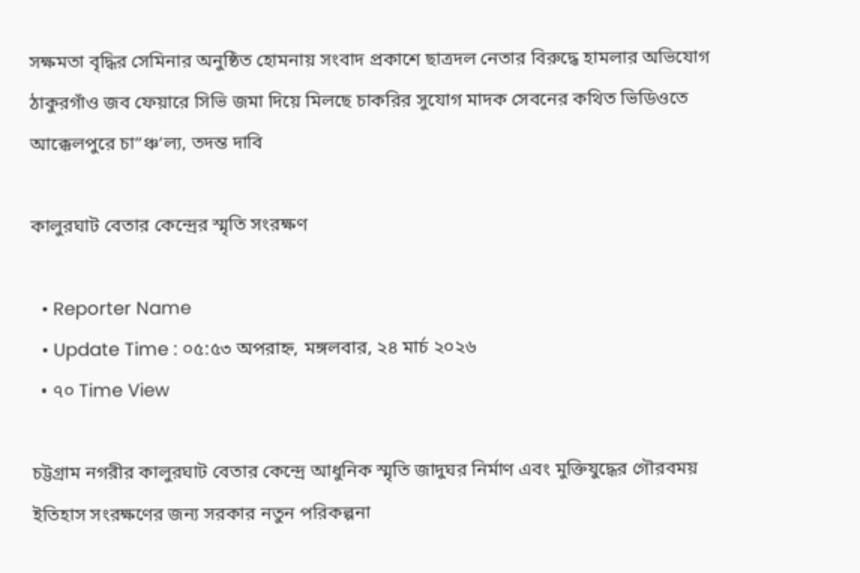সক্ষমতা বৃদ্ধির সেমিনার অনুষ্ঠিত হোমনায় সংবাদ প্রকাশে ছাত্রদল নেতার বিরুদ্ধে হামলার অভিযোগ ঠাকুরগাঁও জব ফেয়ারে সিভি জমা দিয়ে মিলছে চাকরির সুযোগ মাদক সেবনের কথিত ভিডিওতে আক্কেলপুরে চা”ঞ্চ’ল্য, তদন্ত দাবি

কালুরঘাট বেতার কেন্দ্রের স্মৃতি সংরক্ষণ

  • Reporter Name
  • Update Time : ০৫:৫৩ অপরাহ্ন, মঙ্গলবার, ২৪ মার্চ ২০২৬
  • ৭০ Time View

চট্টগ্রাম নগরীর কালুরঘাট বেতার কেন্দ্রে আধুনিক স্মৃতি জাদুঘর নির্মাণ এবং মুক্তিযুদ্ধের গৌরবময় ইতিহাস সংরক্ষণের জন্য সরকার নতুন পরিকল্পনা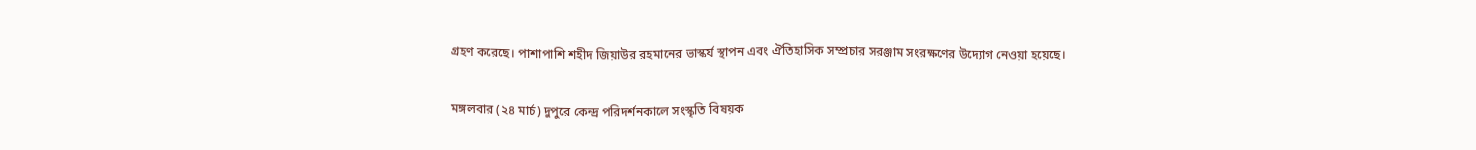গ্রহণ করেছে। পাশাপাশি শহীদ জিয়াউর রহমানের ভাস্কর্য স্থাপন এবং ঐতিহাসিক সম্প্রচার সরঞ্জাম সংরক্ষণের উদ্যোগ নেওয়া হয়েছে।

মঙ্গলবার (২৪ মার্চ) দুপুরে কেন্দ্র পরিদর্শনকালে সংস্কৃতি বিষয়ক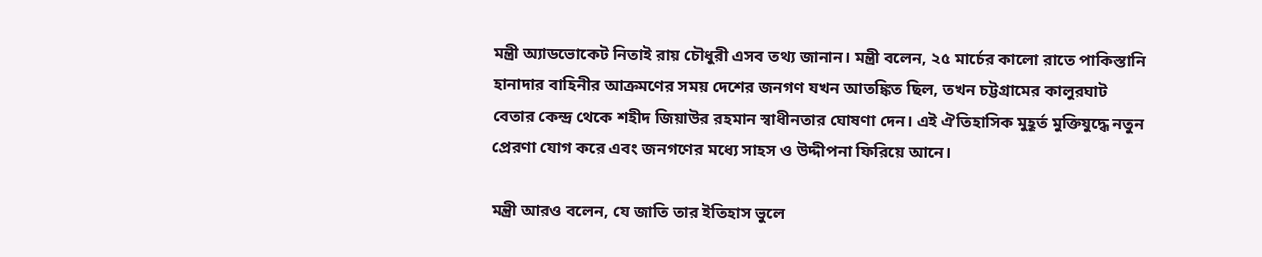মন্ত্রী অ্যাডভোকেট নিতাই রায় চৌধুরী এসব তথ্য জানান। মন্ত্রী বলেন, ২৫ মার্চের কালো রাতে পাকিস্তানি হানাদার বাহিনীর আক্রমণের সময় দেশের জনগণ যখন আতঙ্কিত ছিল, তখন চট্টগ্রামের কালুরঘাট বেতার কেন্দ্র থেকে শহীদ জিয়াউর রহমান স্বাধীনতার ঘোষণা দেন। এই ঐতিহাসিক মুহূর্ত মুক্তিযুদ্ধে নতুন প্রেরণা যোগ করে এবং জনগণের মধ্যে সাহস ও উদ্দীপনা ফিরিয়ে আনে।

মন্ত্রী আরও বলেন, যে জাতি তার ইতিহাস ভুলে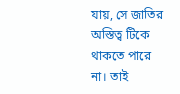যায়, সে জাতির অস্তিত্ব টিকে থাকতে পারে না। তাই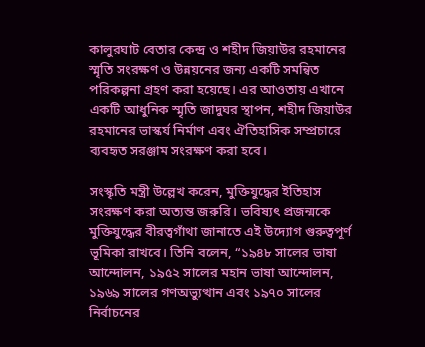কালুরঘাট বেতার কেন্দ্র ও শহীদ জিয়াউর রহমানের স্মৃতি সংরক্ষণ ও উন্নয়নের জন্য একটি সমন্বিত পরিকল্পনা গ্রহণ করা হয়েছে। এর আওতায় এখানে একটি আধুনিক স্মৃতি জাদুঘর স্থাপন, শহীদ জিয়াউর রহমানের ভাস্কর্য নির্মাণ এবং ঐতিহাসিক সম্প্রচারে ব্যবহৃত সরঞ্জাম সংরক্ষণ করা হবে।

সংস্কৃতি মন্ত্রী উল্লেখ করেন, মুক্তিযুদ্ধের ইতিহাস সংরক্ষণ করা অত্যন্ত জরুরি। ভবিষ্যৎ প্রজন্মকে মুক্তিযুদ্ধের বীরত্বগাঁথা জানাতে এই উদ্যোগ গুরুত্বপূর্ণ ভূমিকা রাখবে। তিনি বলেন, “১৯৪৮ সালের ভাষা আন্দোলন, ১৯৫২ সালের মহান ভাষা আন্দোলন, ১৯৬৯ সালের গণঅভ্যুত্থান এবং ১৯৭০ সালের নির্বাচনের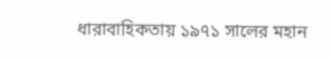ধারাবাহিকতায় ১৯৭১ সালের মহান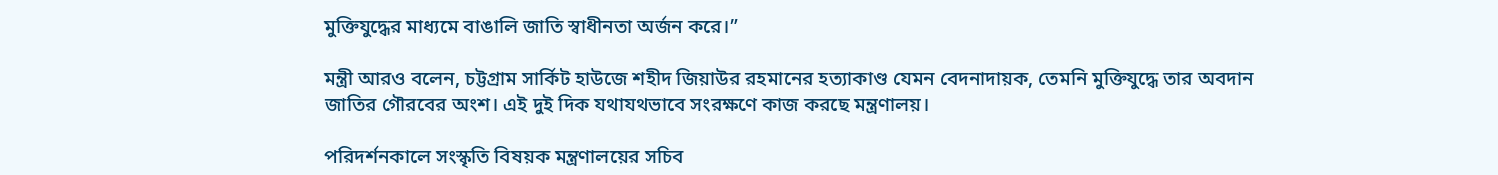মুক্তিযুদ্ধের মাধ্যমে বাঙালি জাতি স্বাধীনতা অর্জন করে।”

মন্ত্রী আরও বলেন, চট্টগ্রাম সার্কিট হাউজে শহীদ জিয়াউর রহমানের হত্যাকাণ্ড যেমন বেদনাদায়ক, তেমনি মুক্তিযুদ্ধে তার অবদান জাতির গৌরবের অংশ। এই দুই দিক যথাযথভাবে সংরক্ষণে কাজ করছে মন্ত্রণালয়।

পরিদর্শনকালে সংস্কৃতি বিষয়ক মন্ত্রণালয়ের সচিব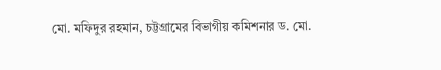মো. মফিদুর রহমান, চট্টগ্রামের বিভাগীয় কমিশনার ড. মো.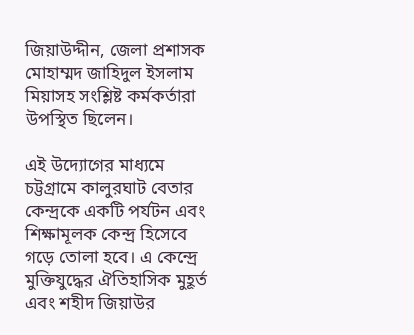জিয়াউদ্দীন, জেলা প্রশাসক মোহাম্মদ জাহিদুল ইসলাম মিয়াসহ সংশ্লিষ্ট কর্মকর্তারা উপস্থিত ছিলেন।

এই উদ্যোগের মাধ্যমে চট্টগ্রামে কালুরঘাট বেতার কেন্দ্রকে একটি পর্যটন এবং শিক্ষামূলক কেন্দ্র হিসেবে গড়ে তোলা হবে। এ কেন্দ্রে মুক্তিযুদ্ধের ঐতিহাসিক মুহূর্ত এবং শহীদ জিয়াউর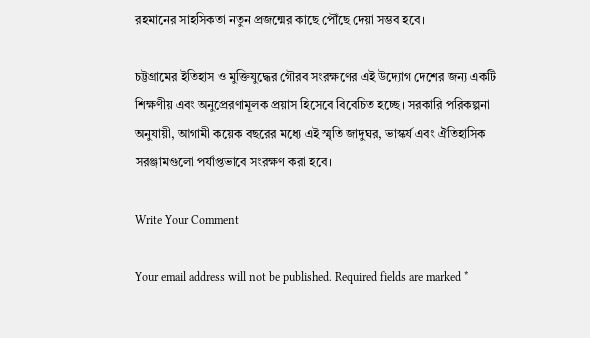রহমানের সাহসিকতা নতুন প্রজন্মের কাছে পৌঁছে দেয়া সম্ভব হবে।

চট্টগ্রামের ইতিহাস ও মুক্তিযুদ্ধের গৌরব সংরক্ষণের এই উদ্যোগ দেশের জন্য একটি শিক্ষণীয় এবং অনুপ্রেরণামূলক প্রয়াস হিসেবে বিবেচিত হচ্ছে। সরকারি পরিকল্পনা অনুযায়ী, আগামী কয়েক বছরের মধ্যে এই স্মৃতি জাদুঘর, ভাস্কর্য এবং ঐতিহাসিক সরঞ্জামগুলো পর্যাপ্তভাবে সংরক্ষণ করা হবে।

Write Your Comment

Your email address will not be published. Required fields are marked *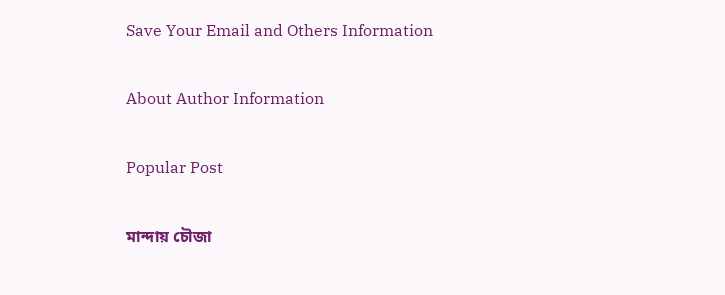Save Your Email and Others Information

About Author Information

Popular Post

মান্দায় চৌজা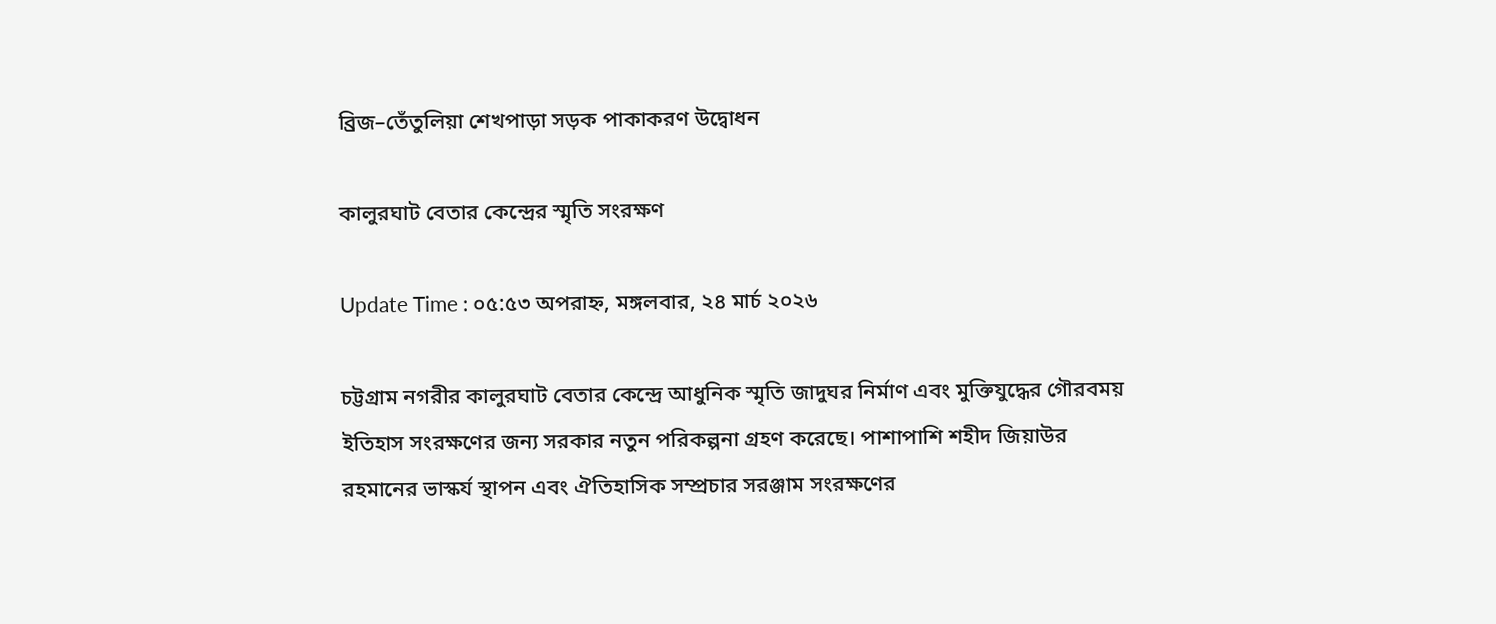ব্রিজ–তেঁতুলিয়া শেখপাড়া সড়ক পাকাকরণ উদ্বোধন

কালুরঘাট বেতার কেন্দ্রের স্মৃতি সংরক্ষণ

Update Time : ০৫:৫৩ অপরাহ্ন, মঙ্গলবার, ২৪ মার্চ ২০২৬

চট্টগ্রাম নগরীর কালুরঘাট বেতার কেন্দ্রে আধুনিক স্মৃতি জাদুঘর নির্মাণ এবং মুক্তিযুদ্ধের গৌরবময় ইতিহাস সংরক্ষণের জন্য সরকার নতুন পরিকল্পনা গ্রহণ করেছে। পাশাপাশি শহীদ জিয়াউর রহমানের ভাস্কর্য স্থাপন এবং ঐতিহাসিক সম্প্রচার সরঞ্জাম সংরক্ষণের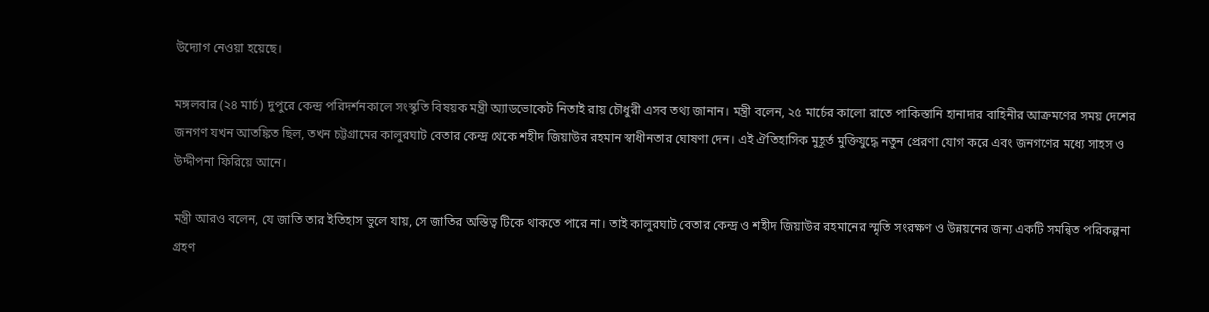উদ্যোগ নেওয়া হয়েছে।

মঙ্গলবার (২৪ মার্চ) দুপুরে কেন্দ্র পরিদর্শনকালে সংস্কৃতি বিষয়ক মন্ত্রী অ্যাডভোকেট নিতাই রায় চৌধুরী এসব তথ্য জানান। মন্ত্রী বলেন, ২৫ মার্চের কালো রাতে পাকিস্তানি হানাদার বাহিনীর আক্রমণের সময় দেশের জনগণ যখন আতঙ্কিত ছিল, তখন চট্টগ্রামের কালুরঘাট বেতার কেন্দ্র থেকে শহীদ জিয়াউর রহমান স্বাধীনতার ঘোষণা দেন। এই ঐতিহাসিক মুহূর্ত মুক্তিযুদ্ধে নতুন প্রেরণা যোগ করে এবং জনগণের মধ্যে সাহস ও উদ্দীপনা ফিরিয়ে আনে।

মন্ত্রী আরও বলেন, যে জাতি তার ইতিহাস ভুলে যায়, সে জাতির অস্তিত্ব টিকে থাকতে পারে না। তাই কালুরঘাট বেতার কেন্দ্র ও শহীদ জিয়াউর রহমানের স্মৃতি সংরক্ষণ ও উন্নয়নের জন্য একটি সমন্বিত পরিকল্পনা গ্রহণ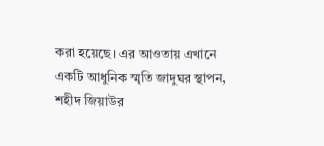করা হয়েছে। এর আওতায় এখানে একটি আধুনিক স্মৃতি জাদুঘর স্থাপন, শহীদ জিয়াউর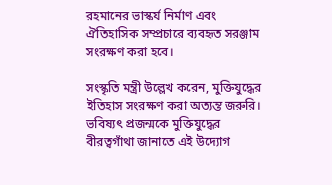রহমানের ভাস্কর্য নির্মাণ এবং ঐতিহাসিক সম্প্রচারে ব্যবহৃত সরঞ্জাম সংরক্ষণ করা হবে।

সংস্কৃতি মন্ত্রী উল্লেখ করেন, মুক্তিযুদ্ধের ইতিহাস সংরক্ষণ করা অত্যন্ত জরুরি। ভবিষ্যৎ প্রজন্মকে মুক্তিযুদ্ধের বীরত্বগাঁথা জানাতে এই উদ্যোগ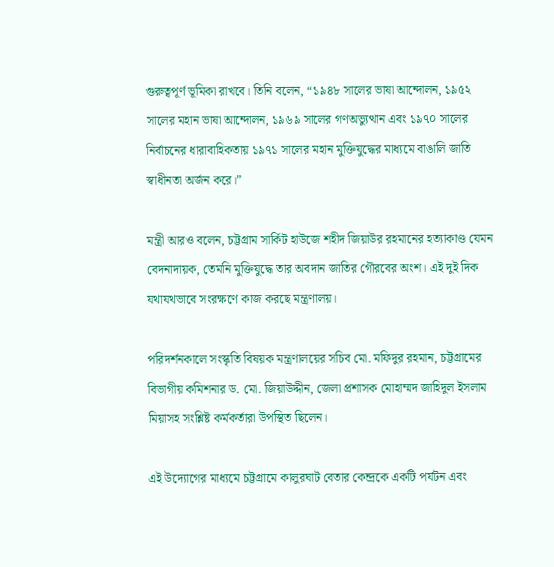গুরুত্বপূর্ণ ভূমিকা রাখবে। তিনি বলেন, “১৯৪৮ সালের ভাষা আন্দোলন, ১৯৫২ সালের মহান ভাষা আন্দোলন, ১৯৬৯ সালের গণঅভ্যুত্থান এবং ১৯৭০ সালের নির্বাচনের ধারাবাহিকতায় ১৯৭১ সালের মহান মুক্তিযুদ্ধের মাধ্যমে বাঙালি জাতি স্বাধীনতা অর্জন করে।”

মন্ত্রী আরও বলেন, চট্টগ্রাম সার্কিট হাউজে শহীদ জিয়াউর রহমানের হত্যাকাণ্ড যেমন বেদনাদায়ক, তেমনি মুক্তিযুদ্ধে তার অবদান জাতির গৌরবের অংশ। এই দুই দিক যথাযথভাবে সংরক্ষণে কাজ করছে মন্ত্রণালয়।

পরিদর্শনকালে সংস্কৃতি বিষয়ক মন্ত্রণালয়ের সচিব মো. মফিদুর রহমান, চট্টগ্রামের বিভাগীয় কমিশনার ড. মো. জিয়াউদ্দীন, জেলা প্রশাসক মোহাম্মদ জাহিদুল ইসলাম মিয়াসহ সংশ্লিষ্ট কর্মকর্তারা উপস্থিত ছিলেন।

এই উদ্যোগের মাধ্যমে চট্টগ্রামে কালুরঘাট বেতার কেন্দ্রকে একটি পর্যটন এবং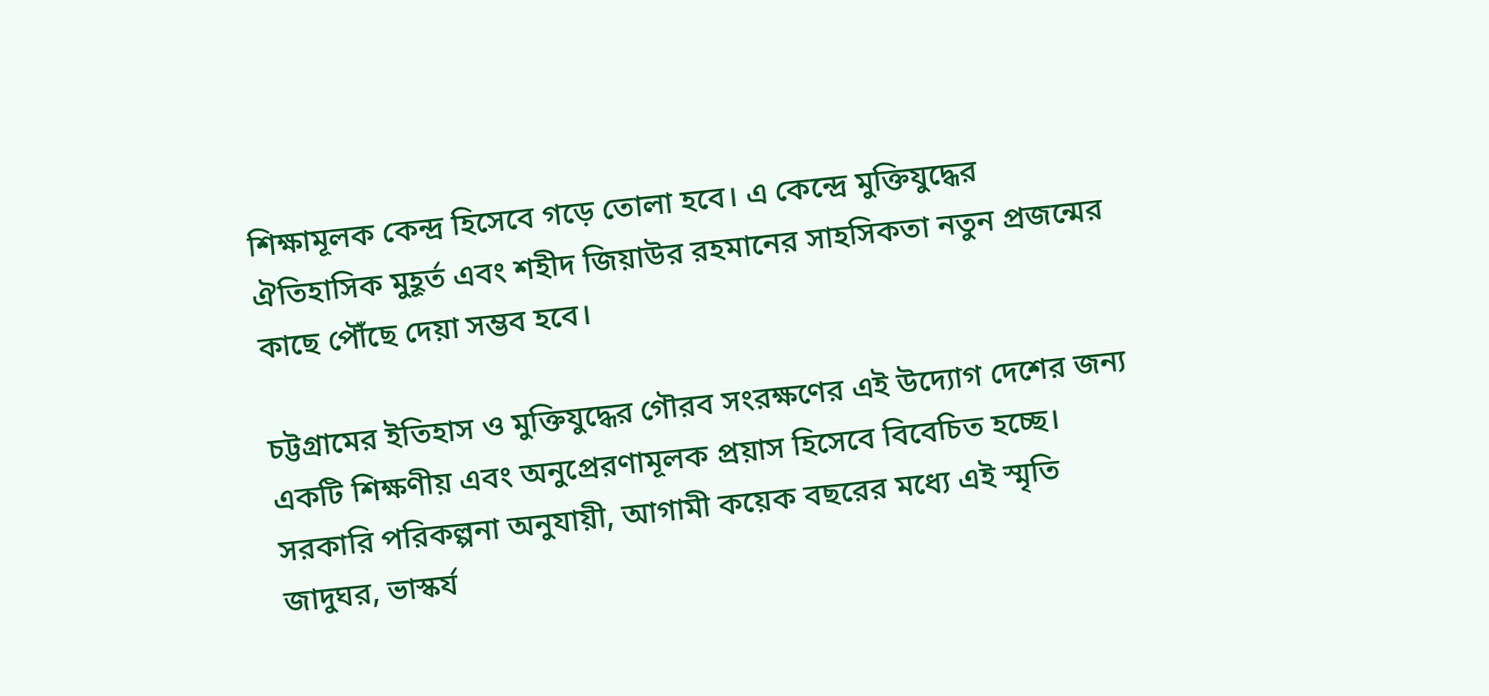শিক্ষামূলক কেন্দ্র হিসেবে গড়ে তোলা হবে। এ কেন্দ্রে মুক্তিযুদ্ধের ঐতিহাসিক মুহূর্ত এবং শহীদ জিয়াউর রহমানের সাহসিকতা নতুন প্রজন্মের কাছে পৌঁছে দেয়া সম্ভব হবে।

চট্টগ্রামের ইতিহাস ও মুক্তিযুদ্ধের গৌরব সংরক্ষণের এই উদ্যোগ দেশের জন্য একটি শিক্ষণীয় এবং অনুপ্রেরণামূলক প্রয়াস হিসেবে বিবেচিত হচ্ছে। সরকারি পরিকল্পনা অনুযায়ী, আগামী কয়েক বছরের মধ্যে এই স্মৃতি জাদুঘর, ভাস্কর্য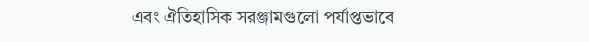এবং ঐতিহাসিক সরঞ্জামগুলো পর্যাপ্তভাবে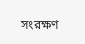সংরক্ষণ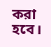করা হবে।